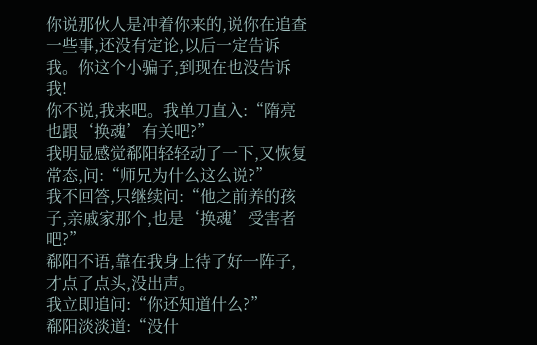你说那伙人是冲着你来的,说你在追查一些事,还没有定论,以后一定告诉我。你这个小骗子,到现在也没告诉我!
你不说,我来吧。我单刀直入:“隋亮也跟‘换魂’有关吧?”
我明显感觉郗阳轻轻动了一下,又恢复常态,问:“师兄为什么这么说?”
我不回答,只继续问:“他之前养的孩子,亲戚家那个,也是‘换魂’受害者吧?”
郗阳不语,靠在我身上待了好一阵子,才点了点头,没出声。
我立即追问:“你还知道什么?”
郗阳淡淡道:“没什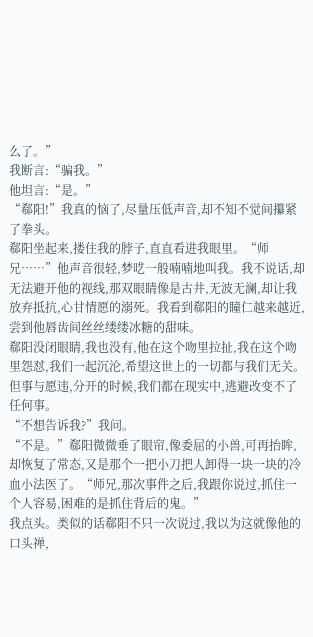么了。”
我断言:“骗我。”
他坦言:“是。”
“郗阳!”我真的恼了,尽量压低声音,却不知不觉间攥紧了拳头。
郗阳坐起来,搂住我的脖子,直直看进我眼里。“师兄……”他声音很轻,梦呓一般喃喃地叫我。我不说话,却无法避开他的视线,那双眼睛像是古井,无波无澜,却让我放弃抵抗,心甘情愿的溺死。我看到郗阳的瞳仁越来越近,尝到他唇齿间丝丝缕缕冰糖的甜味。
郗阳没闭眼睛,我也没有,他在这个吻里拉扯,我在这个吻里怨怼,我们一起沉沦,希望这世上的一切都与我们无关。但事与愿违,分开的时候,我们都在现实中,逃避改变不了任何事。
“不想告诉我?”我问。
“不是。”郗阳微微垂了眼帘,像委屈的小兽,可再抬眸,却恢复了常态,又是那个一把小刀把人卸得一块一块的冷血小法医了。“师兄,那次事件之后,我跟你说过,抓住一个人容易,困难的是抓住背后的鬼。”
我点头。类似的话郗阳不只一次说过,我以为这就像他的口头禅,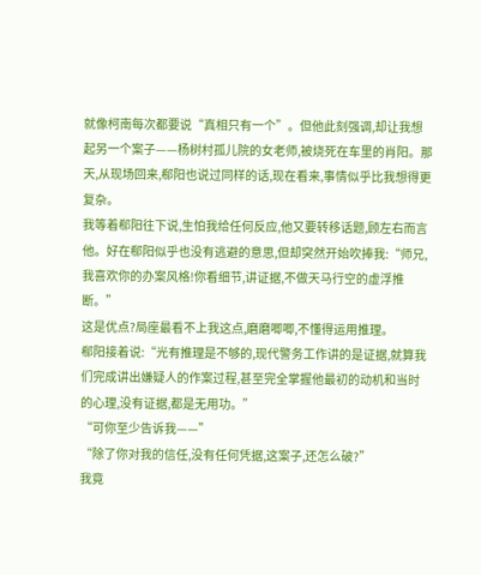就像柯南每次都要说“真相只有一个”。但他此刻强调,却让我想起另一个案子——杨树村孤儿院的女老师,被烧死在车里的肖阳。那天,从现场回来,郗阳也说过同样的话,现在看来,事情似乎比我想得更复杂。
我等着郗阳往下说,生怕我给任何反应,他又要转移话题,顾左右而言他。好在郗阳似乎也没有逃避的意思,但却突然开始吹捧我:“师兄,我喜欢你的办案风格!你看细节,讲证据,不做天马行空的虚浮推断。”
这是优点?局座最看不上我这点,磨磨唧唧,不懂得运用推理。
郗阳接着说:“光有推理是不够的,现代警务工作讲的是证据,就算我们完成讲出嫌疑人的作案过程,甚至完全掌握他最初的动机和当时的心理,没有证据,都是无用功。”
“可你至少告诉我——”
“除了你对我的信任,没有任何凭据,这案子,还怎么破?”
我竟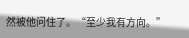然被他问住了。“至少我有方向。”